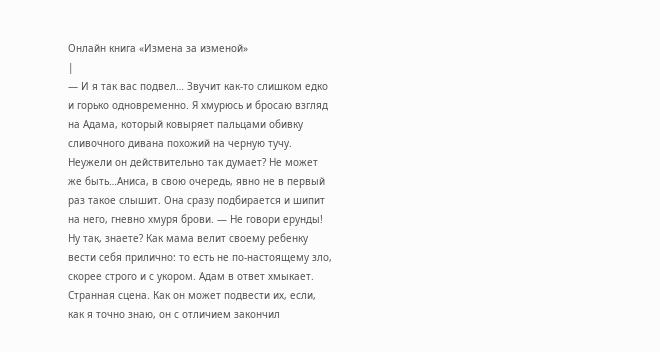Онлайн книга «Измена за изменой»
|
— И я так вас подвел… Звучит как-то слишком едко и горько одновременно. Я хмурюсь и бросаю взгляд на Адама, который ковыряет пальцами обивку сливочного дивана похожий на черную тучу. Неужели он действительно так думает? Не может же быть…Аниса, в свою очередь, явно не в первый раз такое слышит. Она сразу подбирается и шипит на него, гневно хмуря брови. — Не говори ерунды! Ну так, знаете? Как мама велит своему ребенку вести себя прилично: то есть не по-настоящему зло, скорее строго и с укором. Адам в ответ хмыкает. Странная сцена. Как он может подвести их, если, как я точно знаю, он с отличием закончил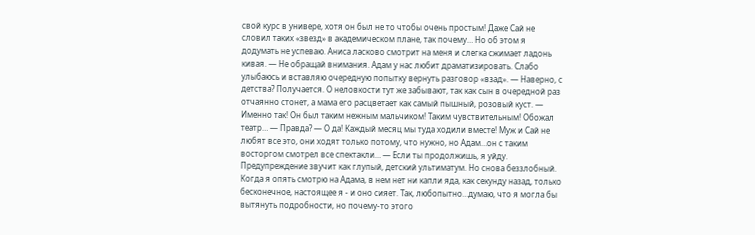свой курс в универе, хотя он был не то чтобы очень простым! Даже Сай не словил таких «звезд» в академическом плане, так почему… Но об этом я додумать не успеваю. Аниса ласково смотрит на меня и слегка сжимает ладонь кивая. — Не обращай внимания. Адам у нас любит драматизировать. Слабо улыбаюсь и вставляю очередную попытку вернуть разговор «взад». — Наверно, с детства? Получается. О неловкости тут же забывают, так как сын в очередной раз отчаянно стонет, а мама его расцветает как самый пышный, розовый куст. — Именно так! Он был таким нежным мальчиком! Таким чувствительным! Обожал театр… — Правда? — О да! Каждый месяц мы туда ходили вместе! Муж и Сай не любят все это, они ходят только потому, что нужно, но Адам…он с таким восторгом смотрел все спектакли… — Если ты продолжишь, я уйду. Предупреждение звучит как глупый, детский ультиматум. Но снова беззлобный. Когда я опять смотрю на Адама, в нем нет ни капли яда, как секунду назад, только бесконечное, настоящее я - и оно сияет. Так, любопытно…думаю, что я могла бы вытянуть подробности, но почему-то этого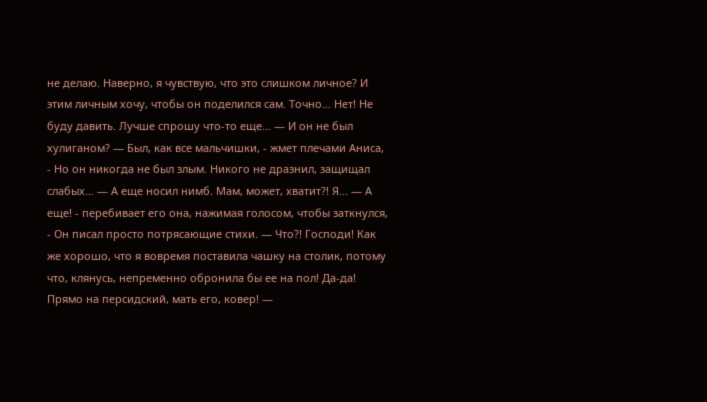не делаю. Наверно, я чувствую, что это слишком личное? И этим личным хочу, чтобы он поделился сам. Точно… Нет! Не буду давить. Лучше спрошу что-то еще… — И он не был хулиганом? — Был, как все мальчишки, - жмет плечами Аниса, - Но он никогда не был злым. Никого не дразнил, защищал слабых… — А еще носил нимб. Мам, может, хватит?! Я... — А еще! - перебивает его она, нажимая голосом, чтобы заткнулся, - Он писал просто потрясающие стихи. — Что?! Господи! Как же хорошо, что я вовремя поставила чашку на столик, потому что, клянусь, непременно обронила бы ее на пол! Да-да! Прямо на персидский, мать его, ковер! —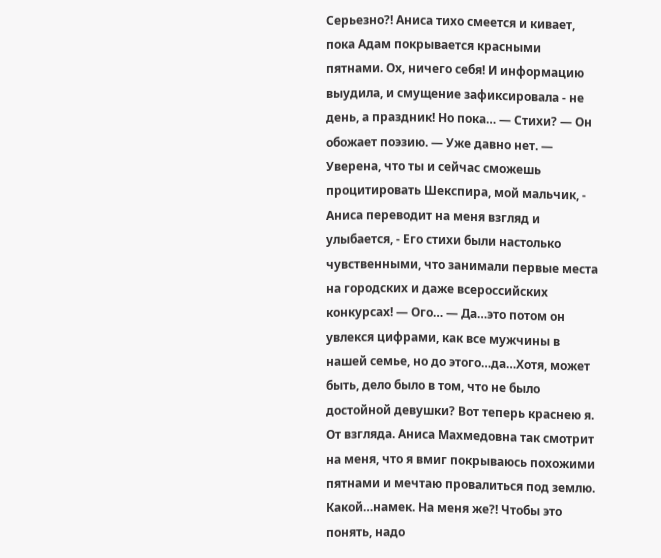Серьезно?! Аниса тихо смеется и кивает, пока Адам покрывается красными пятнами. Ох, ничего себя! И информацию выудила, и смущение зафиксировала - не день, а праздник! Но пока… — Стихи? — Он обожает поэзию. — Уже давно нет. — Уверена, что ты и сейчас сможешь процитировать Шекспира, мой мальчик, - Аниса переводит на меня взгляд и улыбается, - Его стихи были настолько чувственными, что занимали первые места на городских и даже всероссийских конкурсах! — Ого… — Да…это потом он увлекся цифрами, как все мужчины в нашей семье, но до этого…да…Хотя, может быть, дело было в том, что не было достойной девушки? Вот теперь краснею я. От взгляда. Аниса Махмедовна так смотрит на меня, что я вмиг покрываюсь похожими пятнами и мечтаю провалиться под землю. Какой…намек. На меня же?! Чтобы это понять, надо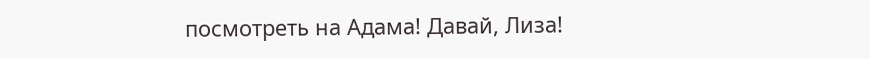посмотреть на Адама! Давай, Лиза!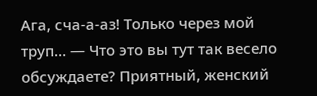Ага, сча-а-аз! Только через мой труп… — Что это вы тут так весело обсуждаете? Приятный, женский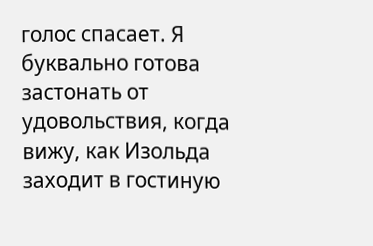голос спасает. Я буквально готова застонать от удовольствия, когда вижу, как Изольда заходит в гостиную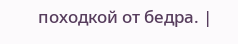походкой от бедра. |